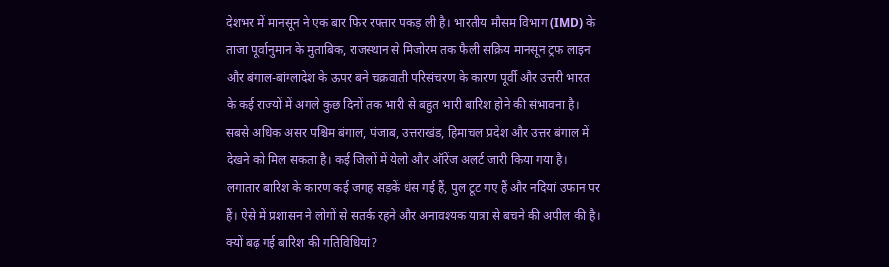देशभर में मानसून ने एक बार फिर रफ्तार पकड़ ली है। भारतीय मौसम विभाग (IMD) के ताजा पूर्वानुमान के मुताबिक, राजस्थान से मिजोरम तक फैली सक्रिय मानसून ट्रफ लाइन और बंगाल-बांग्लादेश के ऊपर बने चक्रवाती परिसंचरण के कारण पूर्वी और उत्तरी भारत के कई राज्यों में अगले कुछ दिनों तक भारी से बहुत भारी बारिश होने की संभावना है। सबसे अधिक असर पश्चिम बंगाल, पंजाब, उत्तराखंड, हिमाचल प्रदेश और उत्तर बंगाल में देखने को मिल सकता है। कई जिलों में येलो और ऑरेंज अलर्ट जारी किया गया है। लगातार बारिश के कारण कई जगह सड़कें धंस गई हैं, पुल टूट गए हैं और नदियां उफान पर हैं। ऐसे में प्रशासन ने लोगों से सतर्क रहने और अनावश्यक यात्रा से बचने की अपील की है।
क्यों बढ़ गई बारिश की गतिविधियां?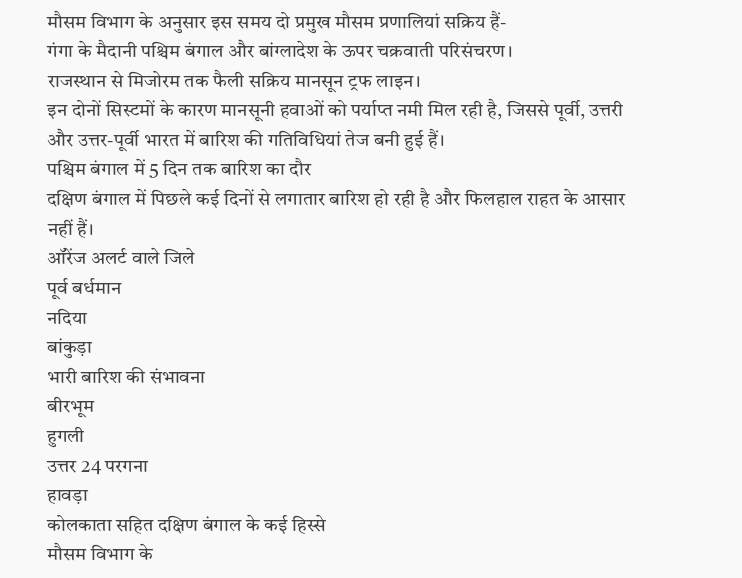मौसम विभाग के अनुसार इस समय दो प्रमुख मौसम प्रणालियां सक्रिय हैं-
गंगा के मैदानी पश्चिम बंगाल और बांग्लादेश के ऊपर चक्रवाती परिसंचरण।
राजस्थान से मिजोरम तक फैली सक्रिय मानसून ट्रफ लाइन।
इन दोनों सिस्टमों के कारण मानसूनी हवाओं को पर्याप्त नमी मिल रही है, जिससे पूर्वी, उत्तरी और उत्तर-पूर्वी भारत में बारिश की गतिविधियां तेज बनी हुई हैं।
पश्चिम बंगाल में 5 दिन तक बारिश का दौर
दक्षिण बंगाल में पिछले कई दिनों से लगातार बारिश हो रही है और फिलहाल राहत के आसार नहीं हैं।
ऑरेंज अलर्ट वाले जिले
पूर्व बर्धमान
नदिया
बांकुड़ा
भारी बारिश की संभावना
बीरभूम
हुगली
उत्तर 24 परगना
हावड़ा
कोलकाता सहित दक्षिण बंगाल के कई हिस्से
मौसम विभाग के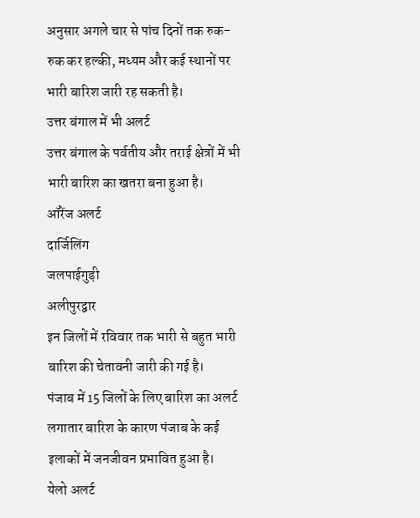अनुसार अगले चार से पांच दिनों तक रुक-रुक कर हल्की, मध्यम और कई स्थानों पर भारी बारिश जारी रह सकती है।
उत्तर बंगाल में भी अलर्ट
उत्तर बंगाल के पर्वतीय और तराई क्षेत्रों में भी भारी बारिश का खतरा बना हुआ है।
ऑरेंज अलर्ट
दार्जिलिंग
जलपाईगुड़ी
अलीपुरद्वार
इन जिलों में रविवार तक भारी से बहुत भारी बारिश की चेतावनी जारी की गई है।
पंजाब में 15 जिलों के लिए बारिश का अलर्ट
लगातार बारिश के कारण पंजाब के कई इलाकों में जनजीवन प्रभावित हुआ है।
येलो अलर्ट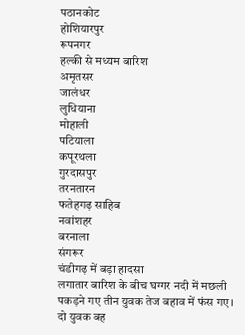पठानकोट
होशियारपुर
रूपनगर
हल्की से मध्यम बारिश
अमृतसर
जालंधर
लुधियाना
मोहाली
पटियाला
कपूरथला
गुरदासपुर
तरनतारन
फतेहगढ़ साहिब
नवांशहर
बरनाला
संगरूर
चंडीगढ़ में बड़ा हादसा
लगातार बारिश के बीच घग्गर नदी में मछली पकड़ने गए तीन युवक तेज बहाव में फंस गए। दो युवक बह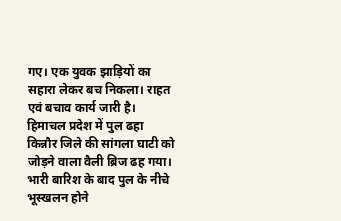गए। एक युवक झाड़ियों का सहारा लेकर बच निकला। राहत एवं बचाव कार्य जारी है।
हिमाचल प्रदेश में पुल ढहा
किन्नौर जिले की सांगला घाटी को जोड़ने वाला वैली ब्रिज ढह गया। भारी बारिश के बाद पुल के नीचे भूस्खलन होने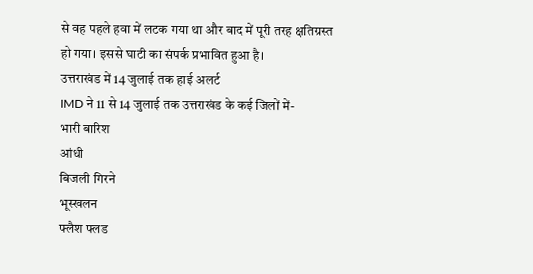से वह पहले हवा में लटक गया था और बाद में पूरी तरह क्षतिग्रस्त हो गया। इससे घाटी का संपर्क प्रभावित हुआ है।
उत्तराखंड में 14 जुलाई तक हाई अलर्ट
IMD ने 11 से 14 जुलाई तक उत्तराखंड के कई जिलों में-
भारी बारिश
आंधी
बिजली गिरने
भूस्खलन
फ्लैश फ्लड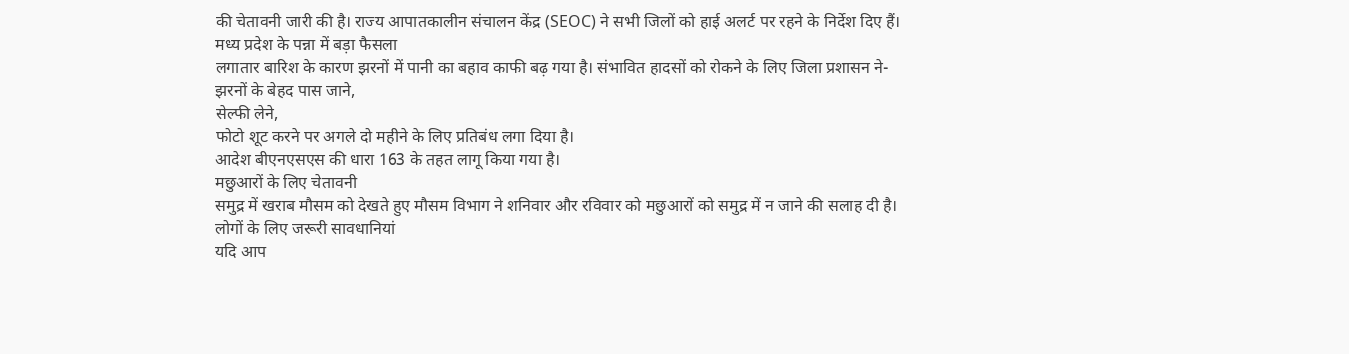की चेतावनी जारी की है। राज्य आपातकालीन संचालन केंद्र (SEOC) ने सभी जिलों को हाई अलर्ट पर रहने के निर्देश दिए हैं।
मध्य प्रदेश के पन्ना में बड़ा फैसला
लगातार बारिश के कारण झरनों में पानी का बहाव काफी बढ़ गया है। संभावित हादसों को रोकने के लिए जिला प्रशासन ने-
झरनों के बेहद पास जाने,
सेल्फी लेने,
फोटो शूट करने पर अगले दो महीने के लिए प्रतिबंध लगा दिया है।
आदेश बीएनएसएस की धारा 163 के तहत लागू किया गया है।
मछुआरों के लिए चेतावनी
समुद्र में खराब मौसम को देखते हुए मौसम विभाग ने शनिवार और रविवार को मछुआरों को समुद्र में न जाने की सलाह दी है।
लोगों के लिए जरूरी सावधानियां
यदि आप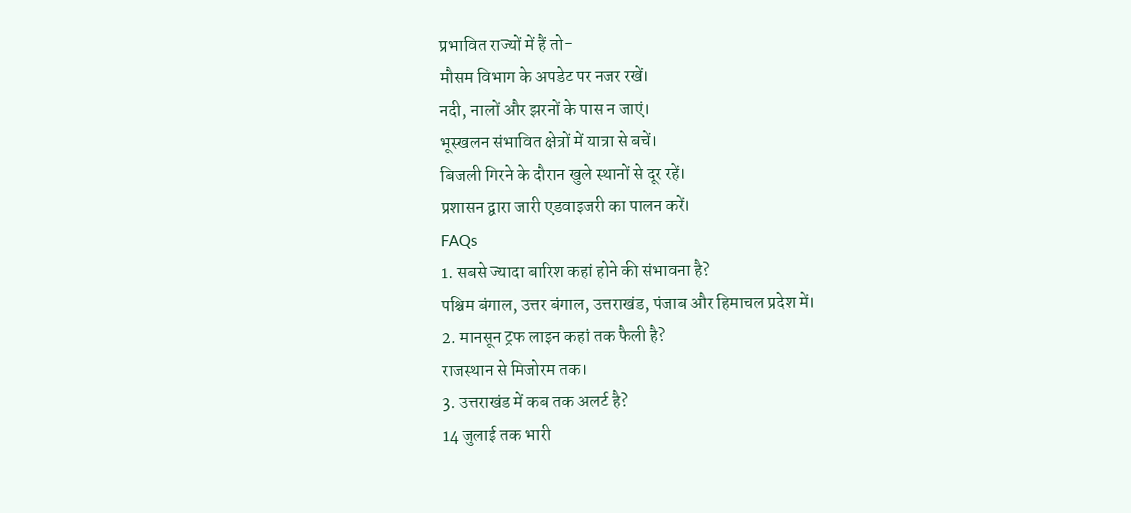प्रभावित राज्यों में हैं तो-
मौसम विभाग के अपडेट पर नजर रखें।
नदी, नालों और झरनों के पास न जाएं।
भूस्खलन संभावित क्षेत्रों में यात्रा से बचें।
बिजली गिरने के दौरान खुले स्थानों से दूर रहें।
प्रशासन द्वारा जारी एडवाइजरी का पालन करें।
FAQs
1. सबसे ज्यादा बारिश कहां होने की संभावना है?
पश्चिम बंगाल, उत्तर बंगाल, उत्तराखंड, पंजाब और हिमाचल प्रदेश में।
2. मानसून ट्रफ लाइन कहां तक फैली है?
राजस्थान से मिजोरम तक।
3. उत्तराखंड में कब तक अलर्ट है?
14 जुलाई तक भारी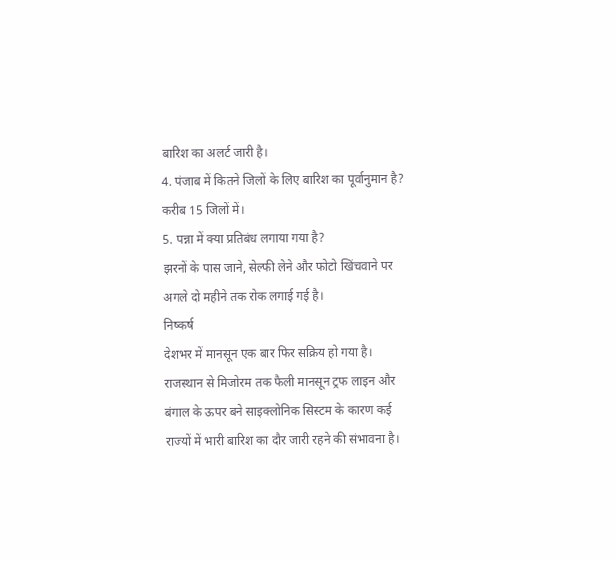बारिश का अलर्ट जारी है।
4. पंजाब में कितने जिलों के लिए बारिश का पूर्वानुमान है?
करीब 15 जिलों में।
5. पन्ना में क्या प्रतिबंध लगाया गया है?
झरनों के पास जाने, सेल्फी लेने और फोटो खिंचवाने पर अगले दो महीने तक रोक लगाई गई है।
निष्कर्ष
देशभर में मानसून एक बार फिर सक्रिय हो गया है। राजस्थान से मिजोरम तक फैली मानसून ट्रफ लाइन और बंगाल के ऊपर बने साइक्लोनिक सिस्टम के कारण कई राज्यों में भारी बारिश का दौर जारी रहने की संभावना है।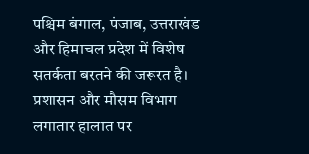पश्चिम बंगाल, पंजाब, उत्तराखंड और हिमाचल प्रदेश में विशेष सतर्कता बरतने की जरूरत है। प्रशासन और मौसम विभाग लगातार हालात पर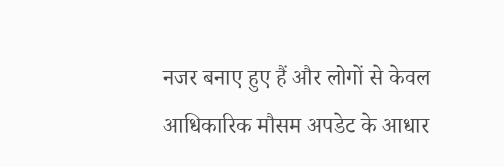नजर बनाए हुए हैं और लोगों से केवल आधिकारिक मौसम अपडेट के आधार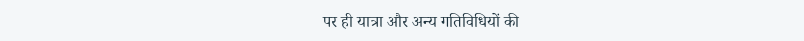पर ही यात्रा और अन्य गतिविधियों की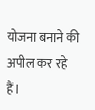योजना बनाने की अपील कर रहे हैं।